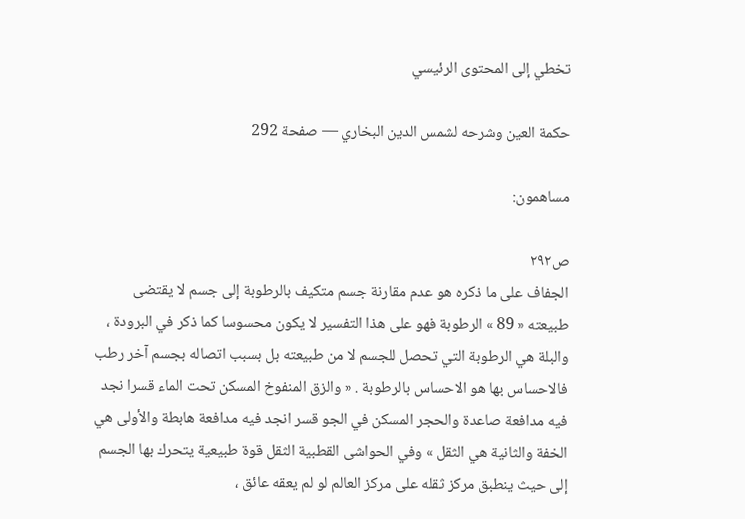تخطي إلى المحتوى الرئيسي

حكمة العين وشرحه لشمس الدين البخاري — صفحة 292

مساهمون:

ص٢٩٢
الجفاف على ما ذكره هو عدم مقارنة جسم متكيف بالرطوبة إلى جسم لا يقتضى طبيعته « 89 » الرطوبة فهو على هذا التفسير لا يكون محسوسا كما ذكر في البرودة ، والبلة هي الرطوبة التي تحصل للجسم لا من طبيعته بل بسبب اتصاله بجسم آخر رطب فالاحساس بها هو الاحساس بالرطوبة . « والزق المنفوخ المسكن تحت الماء قسرا نجد فيه مدافعة صاعدة والحجر المسكن في الجو قسر انجد فيه مدافعة هابطة والأولى هي الخفة والثانية هي الثقل » وفي الحواشى القطبية الثقل قوة طبيعية يتحرك بها الجسم إلى حيث ينطبق مركز ثقله على مركز العالم لو لم يعقه عائق ،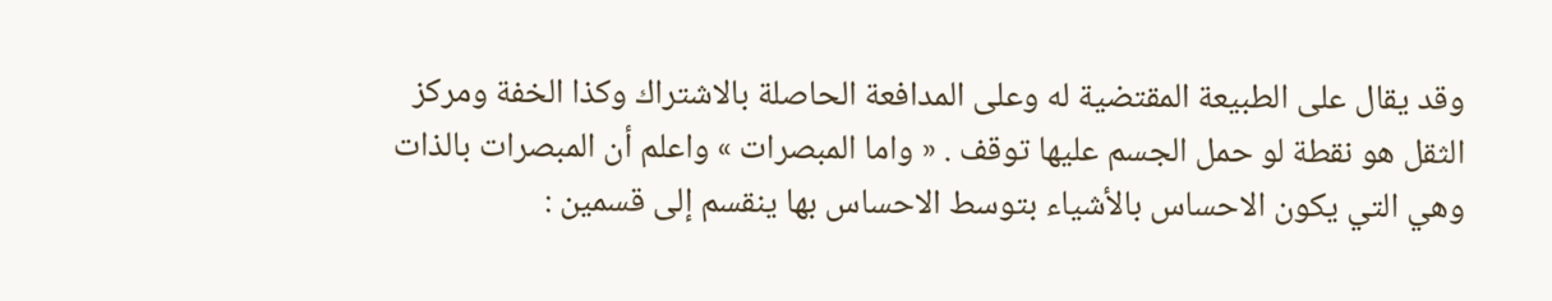وقد يقال على الطبيعة المقتضية له وعلى المدافعة الحاصلة بالاشتراك وكذا الخفة ومركز الثقل هو نقطة لو حمل الجسم عليها توقف . « واما المبصرات » واعلم أن المبصرات بالذات وهي التي يكون الاحساس بالأشياء بتوسط الاحساس بها ينقسم إلى قسمين :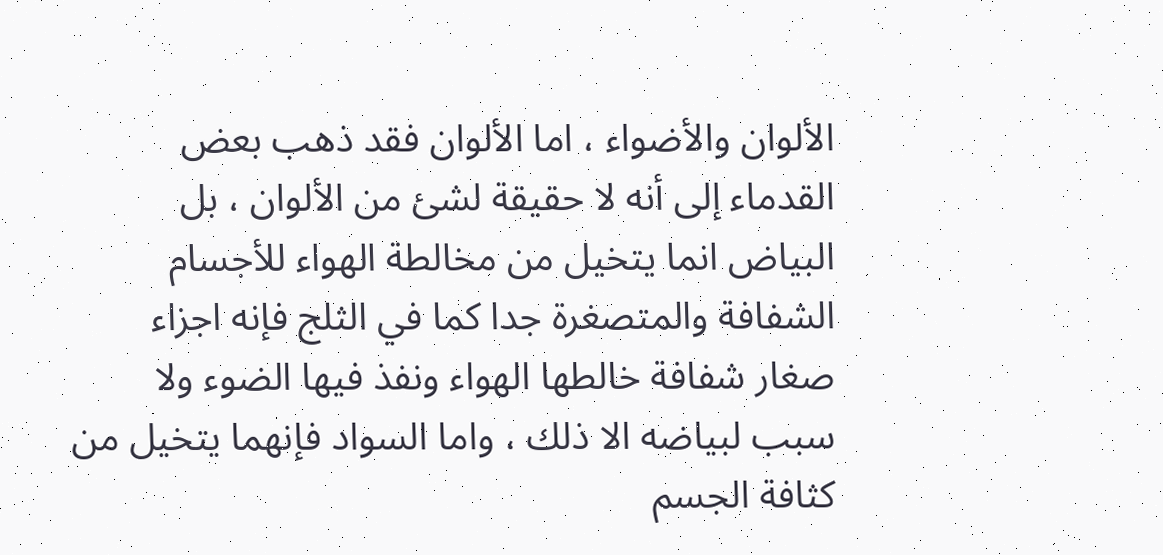الألوان والأضواء ، اما الألوان فقد ذهب بعض القدماء إلى أنه لا حقيقة لشئ من الألوان ، بل البياض انما يتخيل من مخالطة الهواء للأجسام الشفافة والمتصغرة جدا كما في الثلج فإنه اجزاء صغار شفافة خالطها الهواء ونفذ فيها الضوء ولا سبب لبياضه الا ذلك ، واما السواد فإنهما يتخيل من كثافة الجسم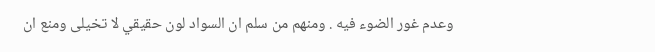وعدم غور الضوء فيه . ومنهم من سلم ان السواد لون حقيقي لا تخيلى ومنع ان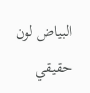البياض لون حقيقي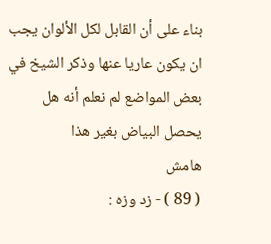بناء على أن القابل لكل الألوان يجب ان يكون عاريا عنها وذكر الشيخ في بعض المواضع لم نعلم أنه هل يحصل البياض بغير هذا
هامش
( 89 ) - زد وزه :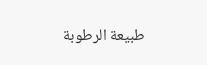طبيعة الرطوبة